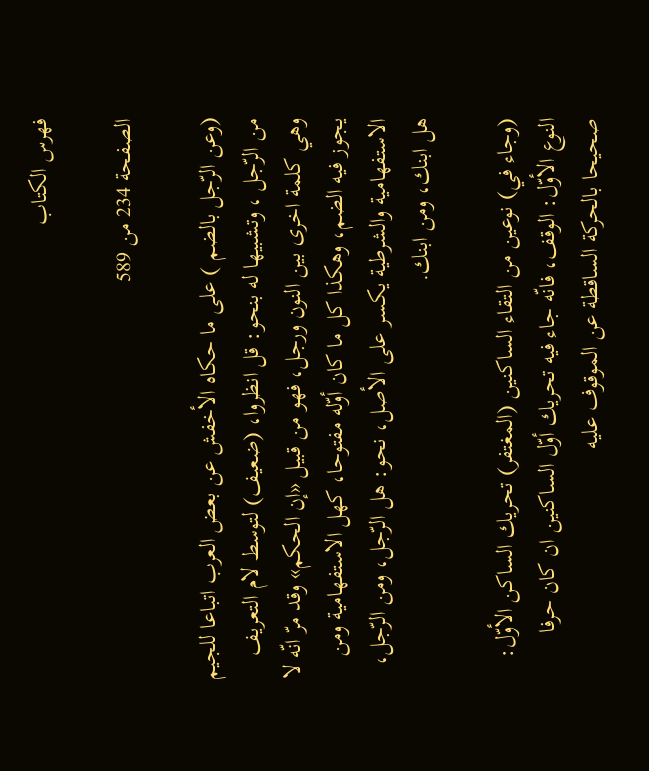فهرس الكتاب

الصفحة 234 من 589

(وعن الرّجل بالضم ) على ما حكاه الأخفش عن بعض العرب اتباعا للجيم من الرّجل ، وتشبيها له بنحو: قل انظروا، (ضعيف) لتوسط لام التعريف وهي كلمة اخرى بين النون ورجل، فهو من قبيل «إن الحكم» وقد مرّ انّه لا يجوز فيه الضم، وهكذا كل ما كان أوّله مفتوحا، كهل الاستفهامية ومن الاستفهامية والشرطية يكسر على الأصل، نحو: هل الرّجل، ومن الرّجل، هل ابنك، ومن ابنك.

(وجاء في) نوعين من التقاء الساكنين (المغتفر) تحريك الساكن الأوّل: النوع الأوّل: الوقف، فانّه جاء فيه تحريك أوّل الساكنين ان كان حرفا صحيحا بالحركة الساقطة عن الموقوف عليه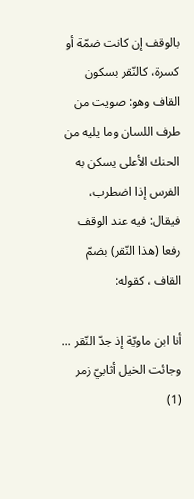بالوقف إن كانت ضمّة أو كسرة، كالنّقر بسكون القاف وهو: صويت من طرف اللسان وما يليه من الحنك الأعلى يسكن به الفرس إذا اضطرب، فيقال: فيه عند الوقف رفعا (هذا النّقر) بضمّ القاف ، كقوله:

أنا ابن ماويّة إذ جدّ النّقر ... وجائت الخيل أثابيّ زمر (1)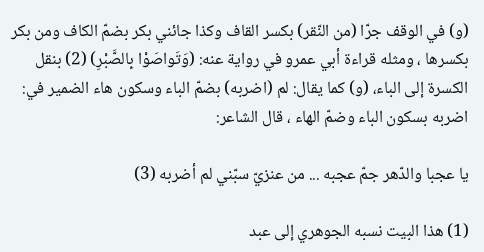(و) في الوقف جرّا (من النّقر) بكسر القاف وكذا جائني بكر بضمّ الكاف ومن بكر بكسرها ، ومثله قراءة أبي عمرو في رواية عنه: (وَتَواصَوْا بِالصَّبْرِ) (2) بنقل الكسرة إلى الباء، (و) كما يقال: لم (اضربه) بضمّ الباء وسكون هاء الضمير في: اضربه بسكون الباء وضمّ الهاء ، قال الشاعر:

يا عجبا والدّهر جمّ عجبه ... من عنزيّ سبّني لم أضربه (3)

(1) هذا البيت نسبه الجوهري إلى عبد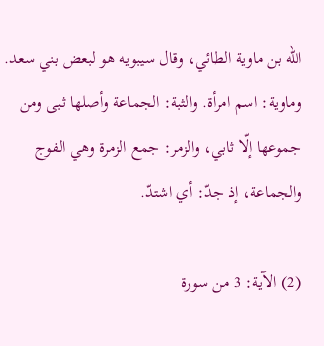الله بن ماوية الطائي، وقال سيبويه هو لبعض بني سعد. وماوية: اسم امرأة. والثبة: الجماعة وأصلها ثبى ومن جموعها إلّا ثابي، والزمر: جمع الزمرة وهي الفوج والجماعة، إذ جدّ: أي اشتدّ.

(2) الآية: 3 من سورة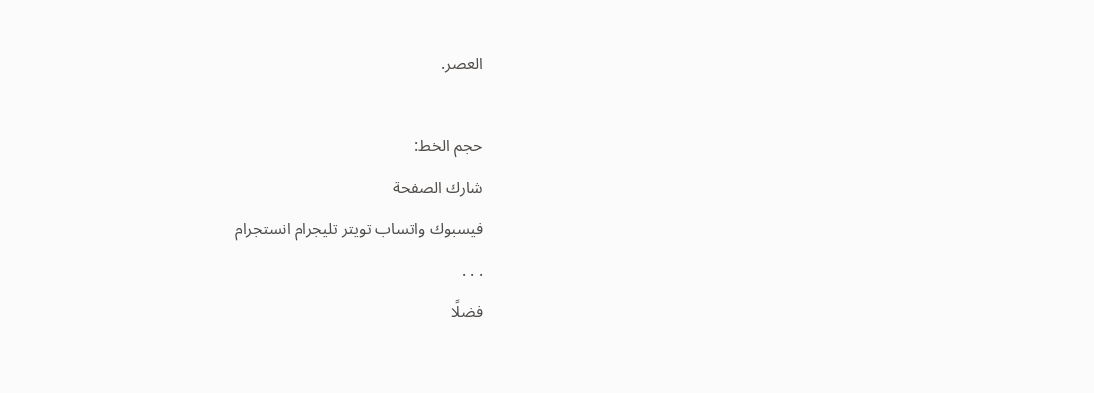العصر.

حجم الخط:
شارك الصفحة
فيسبوك واتساب تويتر تليجرام انستجرام
. . .
فضلًا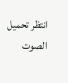انتظر تحميل الصوت